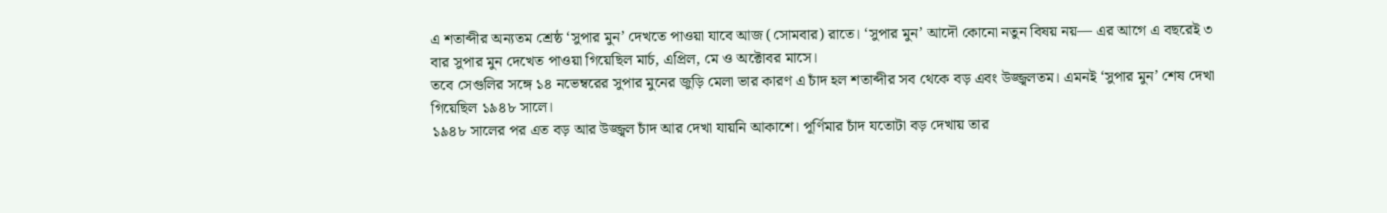এ শতাব্দীর অন্যতম শ্রেষ্ঠ ‘সুপার মুন’ দেখতে পাওয়া যাবে আজ (সোমবার) রাতে। ‘সুপার মুন’ আদৌ কোনো নতুন বিষয় নয়— এর আগে এ বছরেই ৩ বার সুপার মুন দেখেত পাওয়া গিয়েছিল মার্চ, এপ্রিল, মে ও অক্টোবর মাসে।
তবে সেগুলির সঙ্গে ১৪ নভেম্বরের সুপার মুনের জুড়ি মেলা ভার কারণ এ চাঁদ হল শতাব্দীর সব থেকে বড় এবং উজ্জ্বলতম। এমনই ‘সুপার মুন’ শেষ দেখা গিয়েছিল ১৯৪৮ সালে।
১৯৪৮ সালের পর এত বড় আর উজ্জ্বল চাঁদ আর দেখা যায়নি আকাশে। পূর্ণিমার চাঁদ যতোটা বড় দেখায় তার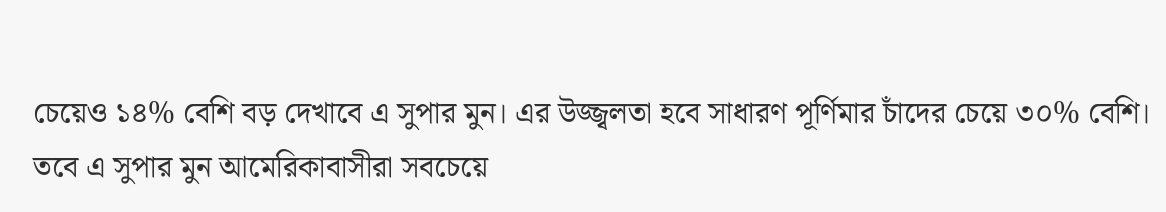চেয়েও ১৪% বেশি বড় দেখাবে এ সুপার মুন। এর উজ্জ্বলতা হবে সাধারণ পূর্ণিমার চাঁদের চেয়ে ৩০% বেশি।
তবে এ সুপার মুন আমেরিকাবাসীরা সবচেয়ে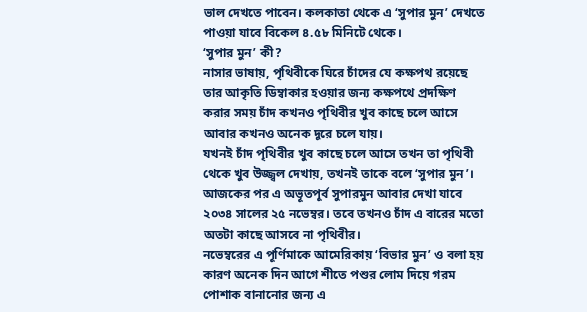ভাল দেখতে পাবেন। কলকাতা থেকে এ ‘সুপার মুন’ দেখতে পাওয়া যাবে বিকেল ৪.৫৮ মিনিটে থেকে।
‘সুপার মুন’ কী?
নাসার ভাষায়, পৃথিবীকে ঘিরে চাঁদের যে কক্ষপথ রয়েছে তার আকৃতি ডিম্বাকার হওয়ার জন্য কক্ষপথে প্রদক্ষিণ করার সময় চাঁদ কখনও পৃথিবীর খুব কাছে চলে আসে আবার কখনও অনেক দূরে চলে যায়।
যখনই চাঁদ পৃথিবীর খুব কাছে চলে আসে তখন তা পৃথিবী থেকে খুব উজ্জ্বল দেখায়, তখনই তাকে বলে ‘সুপার মুন’।
আজকের পর এ অভূতপূর্ব সুপারমুন আবার দেখা যাবে ২০৩৪ সালের ২৫ নভেম্বর। তবে তখনও চাঁদ এ বারের মতো অতটা কাছে আসবে না পৃথিবীর।
নভেম্বরের এ পূর্ণিমাকে আমেরিকায় ‘বিভার মুন’ ও বলা হয় কারণ অনেক দিন আগে শীতে পশুর লোম দিয়ে গরম পোশাক বানানোর জন্য এ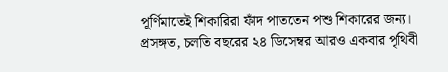পূর্ণিমাতেই শিকারিরা ফাঁদ পাততেন পশু শিকারের জন্য।
প্রসঙ্গত, চলতি বছরের ২৪ ডিসেম্বর আরও একবার পৃথিবী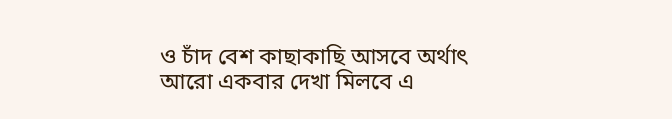ও চাঁদ বেশ কাছাকাছি আসবে অর্থাৎ আরো একবার দেখা মিলবে এ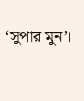‘সুপার মুন’।